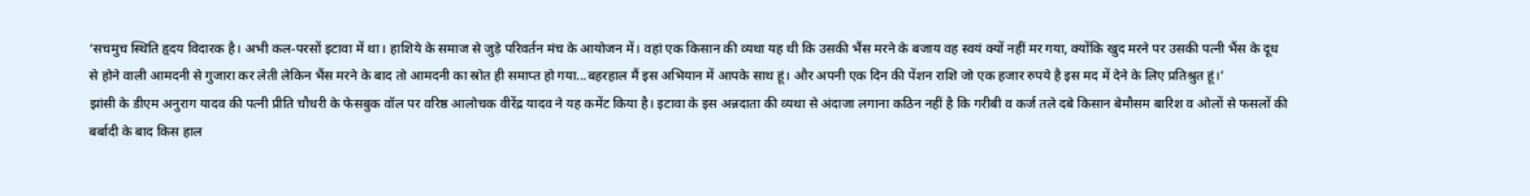‘सचमुच स्थिति हृदय विदारक है। अभी कल-परसों इटावा में था। हाशिये के समाज से जुड़े परिवर्तन मंच के आयोजन में। वहां एक किसान की व्यथा यह थी कि उसकी भैंस मरने के बजाय वह स्वयं क्यों नहीं मर गया, क्योंकि खुद मरने पर उसकी पत्नी भैंस के दूध से होने वाली आमदनी से गुजारा कर लेती लेकिन भैंस मरने के बाद तो आमदनी का स्रोत ही समाप्त हो गया...बहरहाल मैं इस अभियान में आपके साथ हूं। और अपनी एक दिन की पेंशन राशि जो एक हजार रुपये है इस मद में देने के लिए प्रतिश्रुत हूं।’
झांसी के डीएम अनुराग यादव की पत्नी प्रीति चौधरी के फेसबुक वॉल पर वरिष्ठ आलोचक वीरेंद्र यादव ने यह कमेंट किया है। इटावा के इस अन्नदाता की व्यथा से अंदाजा लगाना कठिन नहीं है कि गरीबी व कर्ज तले दबे किसान बेमौसम बारिश व ओलों से फसलों की बर्बादी के बाद किस हाल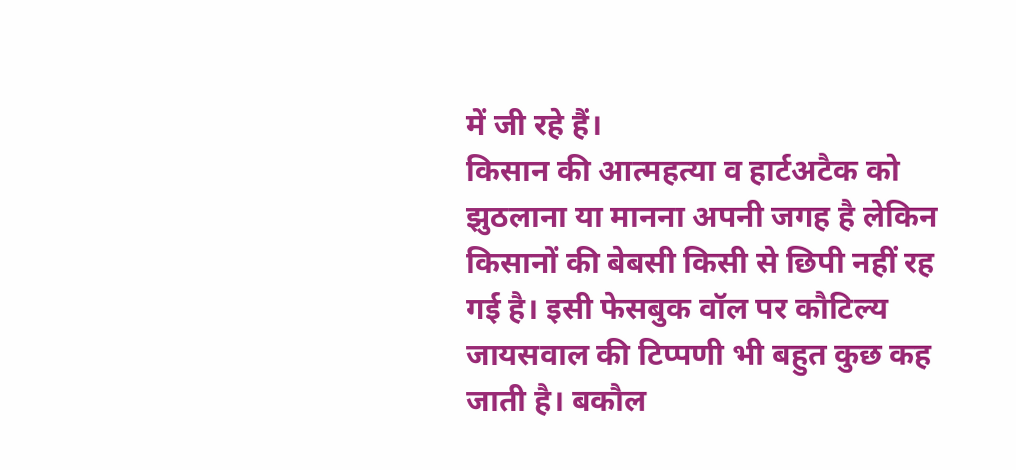में जी रहे हैं।
किसान की आत्महत्या व हार्टअटैक को झुठलाना या मानना अपनी जगह है लेकिन किसानों की बेबसी किसी से छिपी नहीं रह गई है। इसी फेसबुक वॉल पर कौटिल्य जायसवाल की टिप्पणी भी बहुत कुछ कह जाती है। बकौल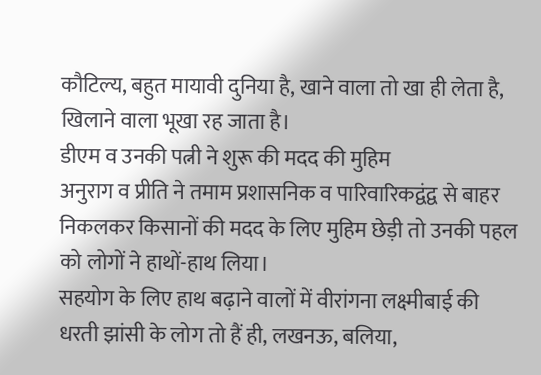कौटिल्य, बहुत मायावी दुनिया है, खाने वाला तो खा ही लेता है, खिलाने वाला भूखा रह जाता है।
डीएम व उनकी पत्नी ने शुरू की मदद की मुहिम
अनुराग व प्रीति ने तमाम प्रशासनिक व पारिवारिकद्वंद्व से बाहर निकलकर किसानों की मदद के लिए मुहिम छेड़ी तो उनकी पहल को लोगों ने हाथों-हाथ लिया।
सहयोग के लिए हाथ बढ़ाने वालों में वीरांगना लक्ष्मीबाई की धरती झांसी के लोग तो हैं ही, लखनऊ, बलिया,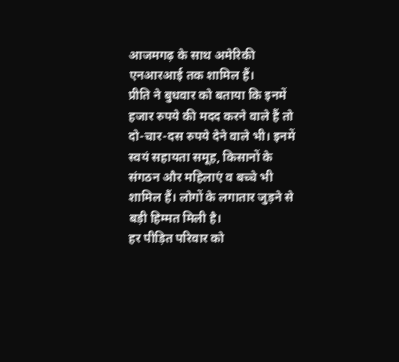आजमगढ़ के साथ अमेरिकी एनआरआई तक शामिल हैं।
प्रीति ने बुधवार को बताया कि इनमें हजार रुपये की मदद करने वाले हैं तो दो-चार-दस रुपये देने वाले भी। इनमें स्वयं सहायता समूह, किसानों के संगठन और महिलाएं व बच्चे भी शामिल हैं। लोगों के लगातार जुड़ने से बड़ी हिम्मत मिली है।
हर पीड़ित परिवार को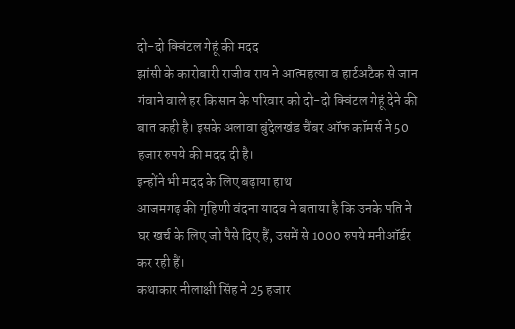दो-दो क्विंटल गेहूं की मदद
झांसी के कारोबारी राजीव राय ने आत्महत्या व हार्टअटैक से जान गंवाने वाले हर किसान के परिवार को दो-दो क्विंटल गेहूं देने की बात कही है। इसके अलावा बुंदेलखंड चैंबर ऑफ कॉमर्स ने 50 हजार रुपये की मदद दी है।
इन्होंने भी मदद के लिए बढ़ाया हाथ
आजमगढ़ की गृहिणी वंदना यादव ने बताया है कि उनके पति ने घर खर्च के लिए जो पैसे दिए हैं, उसमें से 1000 रुपये मनीऑर्डर कर रही हैं।
कथाकार नीलाक्षी सिंह ने 25 हजार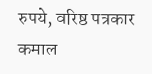रुपये, वरिष्ठ पत्रकार कमाल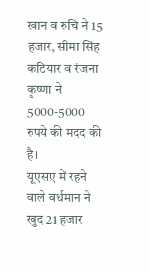खान व रुचि ने 15 हजार, सीमा सिंह कटियार व रंजना कृष्णा ने 5000-5000 रुपये की मदद की है।
यूएसए में रहने वाले वर्धमान ने खुद 21 हजार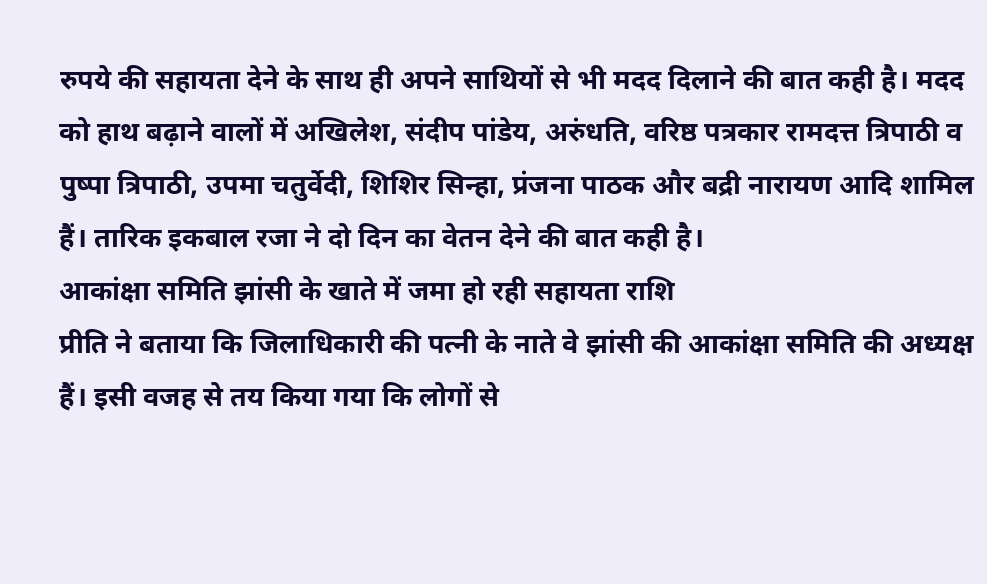रुपये की सहायता देने के साथ ही अपने साथियों से भी मदद दिलाने की बात कही है। मदद को हाथ बढ़ाने वालों में अखिलेश, संदीप पांडेय, अरुंधति, वरिष्ठ पत्रकार रामदत्त त्रिपाठी व पुष्पा त्रिपाठी, उपमा चतुर्वेदी, शिशिर सिन्हा, प्रंजना पाठक और बद्री नारायण आदि शामिल हैं। तारिक इकबाल रजा ने दो दिन का वेतन देने की बात कही है।
आकांक्षा समिति झांसी के खाते में जमा हो रही सहायता राशि
प्रीति ने बताया कि जिलाधिकारी की पत्नी के नाते वे झांसी की आकांक्षा समिति की अध्यक्ष हैं। इसी वजह से तय किया गया कि लोगों से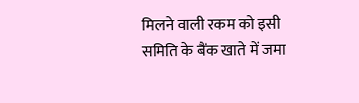मिलने वाली रकम को इसी समिति के बैंक खाते में जमा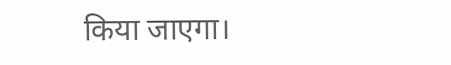किया जाएगा।